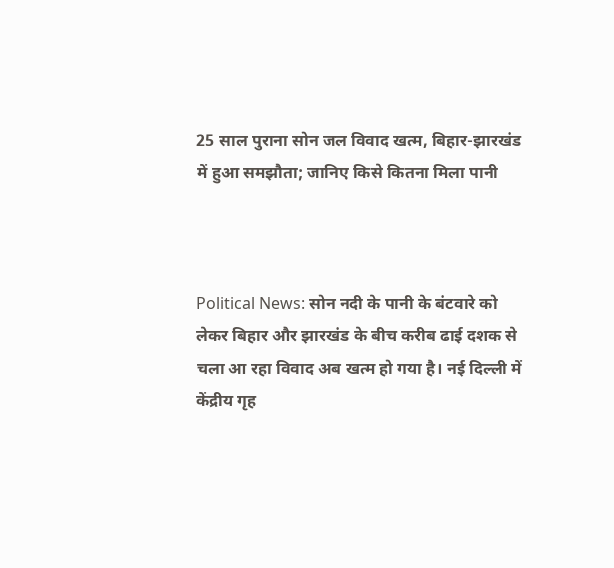25 साल पुराना सोन जल विवाद खत्म, बिहार-झारखंड में हुआ समझौता; जानिए किसे कितना मिला पानी



Political News: सोन नदी के पानी के बंटवारे को लेकर बिहार और झारखंड के बीच करीब ढाई दशक से चला आ रहा विवाद अब खत्म हो गया है। नई दिल्ली में केंद्रीय गृह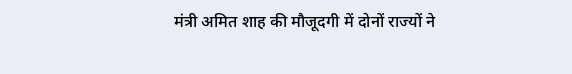मंत्री अमित शाह की मौजूदगी में दोनों राज्यों ने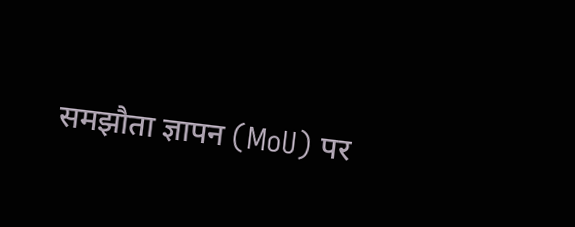समझौता ज्ञापन (MoU) पर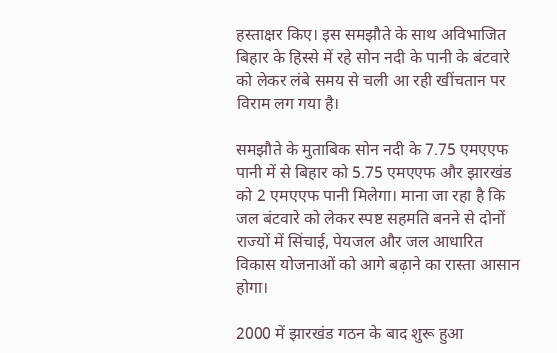हस्ताक्षर किए। इस समझौते के साथ अविभाजित बिहार के हिस्से में रहे सोन नदी के पानी के बंटवारे को लेकर लंबे समय से चली आ रही खींचतान पर विराम लग गया है।

समझौते के मुताबिक सोन नदी के 7.75 एमएएफ पानी में से बिहार को 5.75 एमएएफ और झारखंड को 2 एमएएफ पानी मिलेगा। माना जा रहा है कि जल बंटवारे को लेकर स्पष्ट सहमति बनने से दोनों राज्यों में सिंचाई, पेयजल और जल आधारित विकास योजनाओं को आगे बढ़ाने का रास्ता आसान होगा।

2000 में झारखंड गठन के बाद शुरू हुआ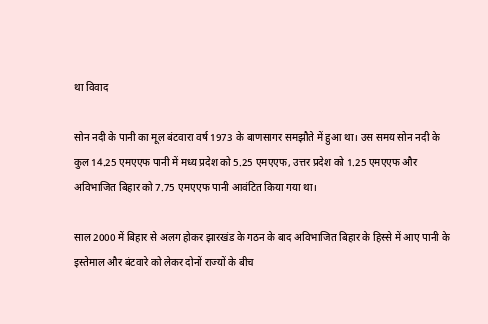था विवाद

सोन नदी के पानी का मूल बंटवारा वर्ष 1973 के बाणसागर समझौते में हुआ था। उस समय सोन नदी के कुल 14.25 एमएएफ पानी में मध्य प्रदेश को 5.25 एमएएफ, उत्तर प्रदेश को 1.25 एमएएफ और अविभाजित बिहार को 7.75 एमएएफ पानी आवंटित किया गया था।

साल 2000 में बिहार से अलग होकर झारखंड के गठन के बाद अविभाजित बिहार के हिस्से में आए पानी के इस्तेमाल और बंटवारे को लेकर दोनों राज्यों के बीच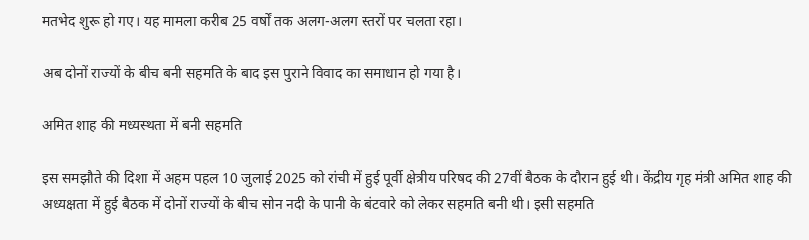मतभेद शुरू हो गए। यह मामला करीब 25 वर्षों तक अलग-अलग स्तरों पर चलता रहा।

अब दोनों राज्यों के बीच बनी सहमति के बाद इस पुराने विवाद का समाधान हो गया है।

अमित शाह की मध्यस्थता में बनी सहमति

इस समझौते की दिशा में अहम पहल 10 जुलाई 2025 को रांची में हुई पूर्वी क्षेत्रीय परिषद की 27वीं बैठक के दौरान हुई थी। केंद्रीय गृह मंत्री अमित शाह की अध्यक्षता में हुई बैठक में दोनों राज्यों के बीच सोन नदी के पानी के बंटवारे को लेकर सहमति बनी थी। इसी सहमति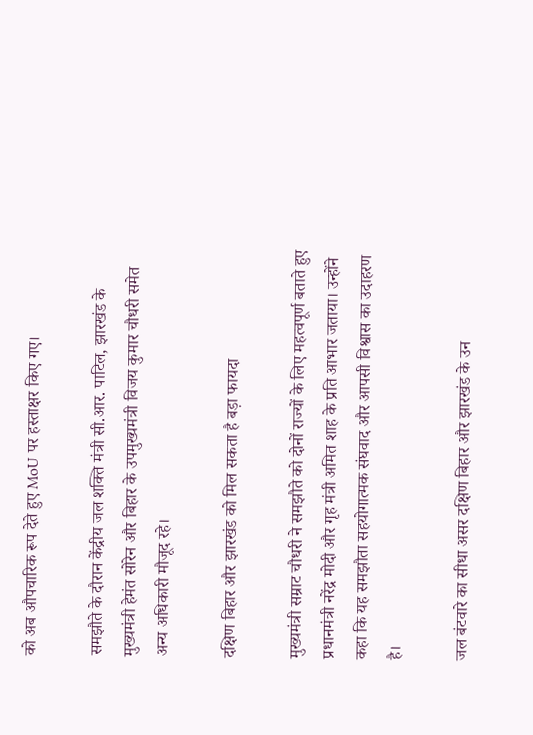को अब औपचारिक रूप देते हुए MoU पर हस्ताक्षर किए गए।

समझौते के दौरान केंद्रीय जल शक्ति मंत्री सी.आर. पाटिल, झारखंड के मुख्यमंत्री हेमंत सोरेन और बिहार के उपमुख्यमंत्री विजय कुमार चौधरी समेत अन्य अधिकारी मौजूद रहे।

दक्षिण बिहार और झारखंड को मिल सकता है बड़ा फायदा

मुख्यमंत्री सम्राट चौधरी ने समझौते को दोनों राज्यों के लिए महत्वपूर्ण बताते हुए प्रधानमंत्री नरेंद्र मोदी और गृह मंत्री अमित शाह के प्रति आभार जताया। उन्होंने कहा कि यह समझौता सहयोगात्मक संघवाद और आपसी विश्वास का उदाहरण है।

जल बंटवारे का सीधा असर दक्षिण बिहार और झारखंड के उन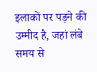इलाकों पर पड़ने की उम्मीद है, जहां लंबे समय से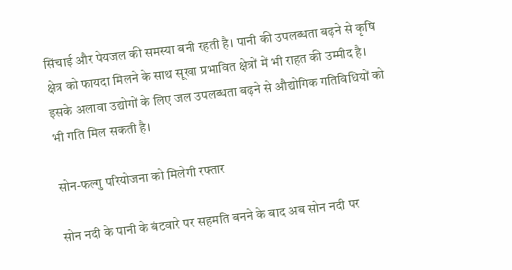सिंचाई और पेयजल की समस्या बनी रहती है। पानी की उपलब्धता बढ़ने से कृषि क्षेत्र को फायदा मिलने के साथ सूखा प्रभावित क्षेत्रों में भी राहत की उम्मीद है। इसके अलावा उद्योगों के लिए जल उपलब्धता बढ़ने से औद्योगिक गतिविधियों को भी गति मिल सकती है।

सोन-फल्गु परियोजना को मिलेगी रफ्तार

सोन नदी के पानी के बंटवारे पर सहमति बनने के बाद अब सोन नदी पर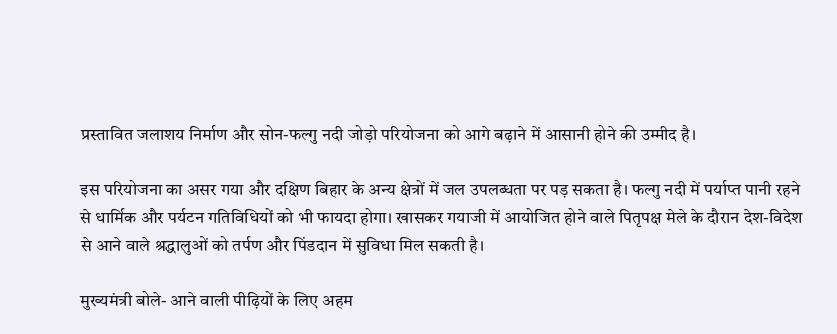प्रस्तावित जलाशय निर्माण और सोन-फल्गु नदी जोड़ो परियोजना को आगे बढ़ाने में आसानी होने की उम्मीद है।

इस परियोजना का असर गया और दक्षिण बिहार के अन्य क्षेत्रों में जल उपलब्धता पर पड़ सकता है। फल्गु नदी में पर्याप्त पानी रहने से धार्मिक और पर्यटन गतिविधियों को भी फायदा होगा। खासकर गयाजी में आयोजित होने वाले पितृपक्ष मेले के दौरान देश-विदेश से आने वाले श्रद्धालुओं को तर्पण और पिंडदान में सुविधा मिल सकती है।

मुख्यमंत्री बोले- आने वाली पीढ़ियों के लिए अहम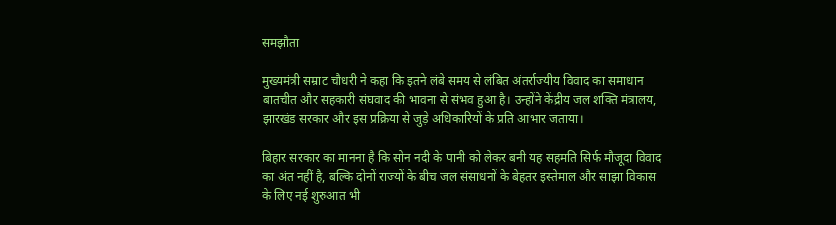समझौता

मुख्यमंत्री सम्राट चौधरी ने कहा कि इतने लंबे समय से लंबित अंतर्राज्यीय विवाद का समाधान बातचीत और सहकारी संघवाद की भावना से संभव हुआ है। उन्होंने केंद्रीय जल शक्ति मंत्रालय, झारखंड सरकार और इस प्रक्रिया से जुड़े अधिकारियों के प्रति आभार जताया।

बिहार सरकार का मानना है कि सोन नदी के पानी को लेकर बनी यह सहमति सिर्फ मौजूदा विवाद का अंत नहीं है, बल्कि दोनों राज्यों के बीच जल संसाधनों के बेहतर इस्तेमाल और साझा विकास के लिए नई शुरुआत भी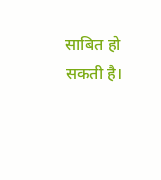साबित हो सकती है।